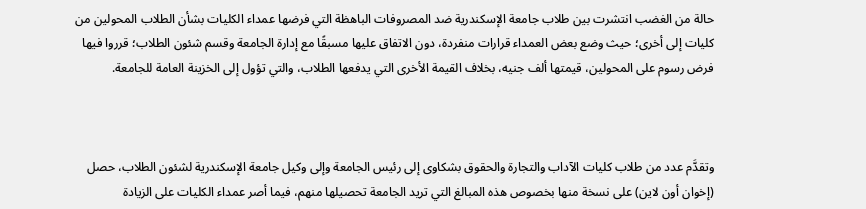حالة من الغضب انتشرت بين طلاب جامعة الإسكندرية ضد المصروفات الباهظة التي فرضها عمداء الكليات بشأن الطلاب المحولين من كليات إلى أخرى؛ حيث وضع بعض العمداء قرارات منفردة، دون الاتفاق عليها مسبقًا مع إدارة الجامعة وقسم شئون الطلاب؛ قرروا فيها فرض رسوم على المحولين، قيمتها ألف جنيه، بخلاف القيمة الأخرى التي يدفعها الطلاب، والتي تؤول إلى الخزينة العامة للجامعة.



وتقدَّم عدد من طلاب كليات الآداب والتجارة والحقوق بشكاوى إلى رئيس الجامعة وإلى وكيل جامعة الإسكندرية لشئون الطلاب، حصل (إخوان أون لاين) على نسخة منها بخصوص هذه المبالغ التي تريد الجامعة تحصيلها منهم، فيما أصر عمداء الكليات على الزيادة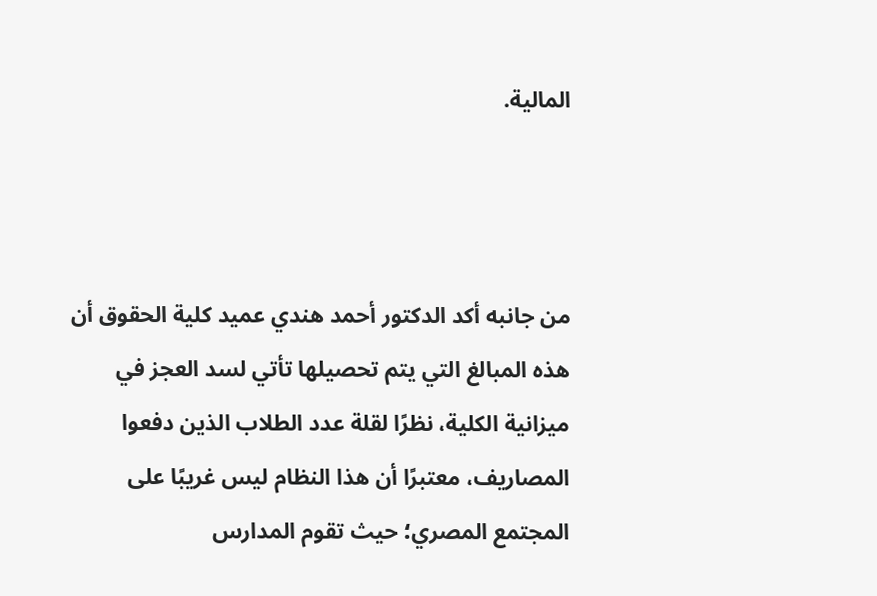المالية.



من جانبه أكد الدكتور أحمد هندي عميد كلية الحقوق أن هذه المبالغ التي يتم تحصيلها تأتي لسد العجز في ميزانية الكلية، نظرًا لقلة عدد الطلاب الذين دفعوا المصاريف، معتبرًا أن هذا النظام ليس غريبًا على المجتمع المصري؛ حيث تقوم المدارس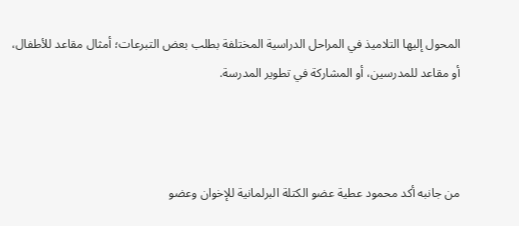المحول إليها التلاميذ في المراحل الدراسية المختلفة بطلب بعض التبرعات؛ أمثال مقاعد للأطفال، أو مقاعد للمدرسين، أو المشاركة في تطوير المدرسة.



من جانبه أكد محمود عطية عضو الكتلة البرلمانية للإخوان وعضو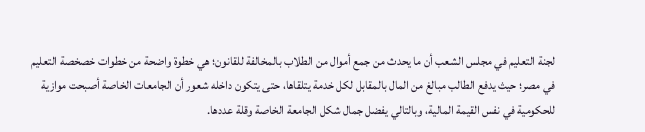لجنة التعليم في مجلس الشعب أن ما يحدث من جمع أموال من الطلاب بالمخالفة للقانون؛ هي خطوة واضحة من خطوات خصخصة التعليم في مصر؛ حيث يدفع الطالب مبالغ من المال بالمقابل لكل خدمة يتلقاها، حتى يتكون داخله شعور أن الجامعات الخاصة أصبحت موازية للحكومية في نفس القيمة المالية، وبالتالي يفضل جمال شكل الجامعة الخاصة وقلة عددها.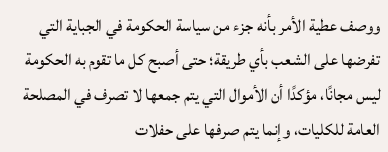ووصف عطية الأمر بأنه جزء من سياسة الحكومة في الجباية التي تفرضها على الشعب بأي طريقة؛ حتى أصبح كل ما تقوم به الحكومة ليس مجانًا، مؤكدًا أن الأموال التي يتم جمعها لا تصرف في المصلحة العامة للكليات، وإنما يتم صرفها على حفلات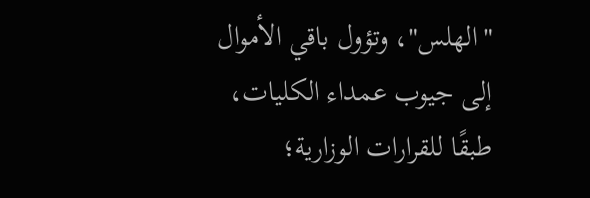"الهلس"، وتؤول باقي الأموال إلى جيوب عمداء الكليات، طبقًا للقرارات الوزارية؛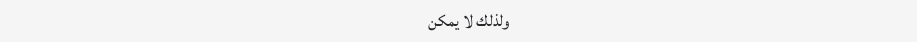ولذلك لا يمكن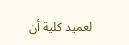لعميد كلية أن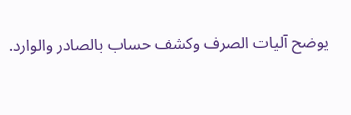يوضح آليات الصرف وكشف حساب بالصادر والوارد.